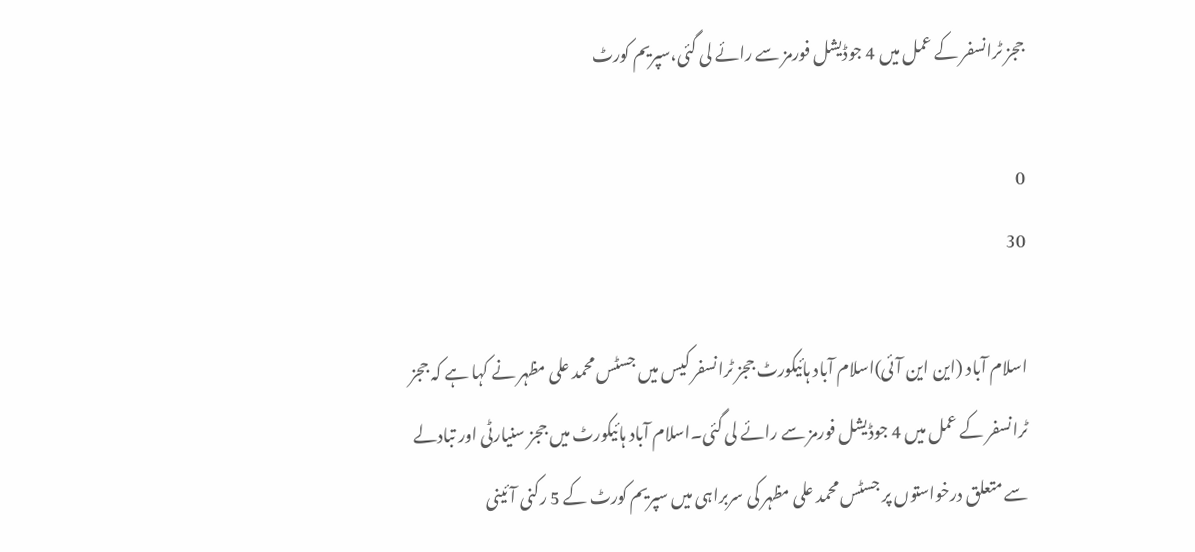ججز ٹرانسفر کے عمل میں 4 جوڈیشل فورمز سے رائے لی گئی،سپریم کورٹ

0
30

اسلام آباد (این این آئی)اسلام آباد ہائیکورٹ ججز ٹرانسفر کیس میں جسٹس محمد علی مظہر نے کہا ہے کہ ججز ٹرانسفر کے عمل میں 4 جوڈیشل فورمز سے رائے لی گئی۔اسلام آباد ہائیکورٹ میں ججز سنیارٹی اور تبادلے سے متعلق درخواستوں پر جسٹس محمد علی مظہر کی سربراہی میں سپریم کورٹ کے 5 رکنی آئینی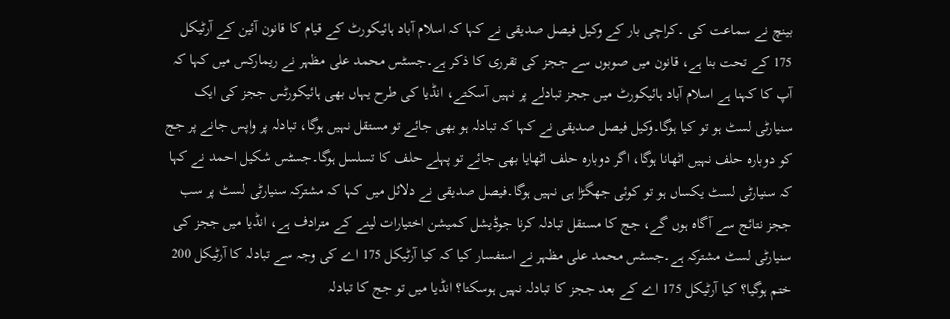بینچ نے سماعت کی ۔کراچی بار کے وکیل فیصل صدیقی نے کہا کہ اسلام آباد ہائیکورٹ کے قیام کا قانون آئین کے آرٹیکل 175 کے تحت بنا ہے، قانون میں صوبوں سے ججز کی تقرری کا ذکر ہے۔جسٹس محمد علی مظہر نے ریمارکس میں کہا کہ آپ کا کہنا ہے اسلام آباد ہائیکورٹ میں ججز تبادلے پر نہیں آسکتے، انڈیا کی طرح یہاں بھی ہائیکورٹس ججز کی ایک سنیارٹی لسٹ ہو تو کیا ہوگا۔وکیل فیصل صدیقی نے کہا کہ تبادلہ ہو بھی جائے تو مستقل نہیں ہوگا، تبادلہ پر واپس جانے پر جج کو دوبارہ حلف نہیں اٹھانا ہوگا، اگر دوبارہ حلف اٹھایا بھی جائے تو پہلے حلف کا تسلسل ہوگا۔جسٹس شکیل احمد نے کہا کہ سنیارٹی لسٹ یکساں ہو تو کوئی جھگڑا ہی نہیں ہوگا۔فیصل صدیقی نے دلائل میں کہا کہ مشترکہ سنیارٹی لسٹ پر سب ججز نتائج سے آگاہ ہوں گے، جج کا مستقل تبادلہ کرنا جوڈیشل کمیشن اختیارات لینے کے مترادف ہے، انڈیا میں ججز کی سنیارٹی لسٹ مشترکہ ہے۔جسٹس محمد علی مظہر نے استفسار کیا کہ کیا آرٹیکل 175 اے کی وجہ سے تبادلہ کا آرٹیکل 200 ختم ہوگیا؟ کیا آرٹیکل 175 اے کے بعد ججز کا تبادلہ نہیں ہوسکتا؟ انڈیا میں تو جج کا تبادلہ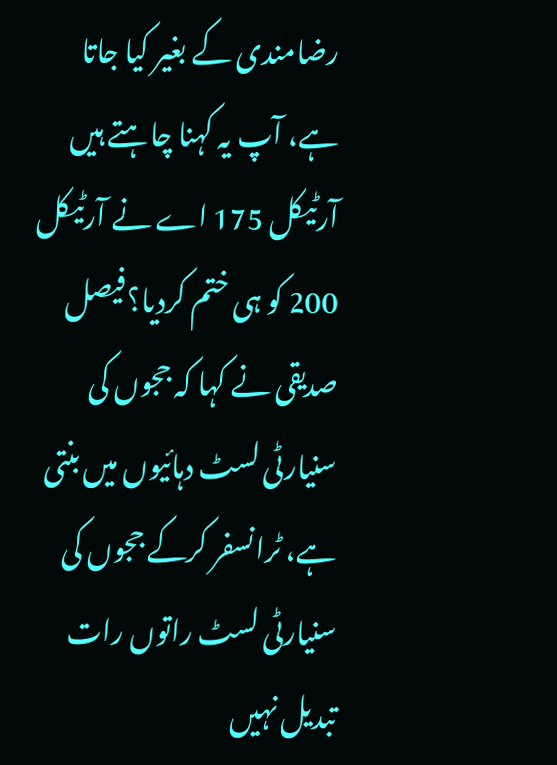رضامندی کے بغیر کیا جاتا ہے، آپ یہ کہنا چاہتے ہیں آرٹیکل 175 اے نے آرٹیکل 200 کو ہی ختم کردیا؟فیصل صدیقی نے کہا کہ ججوں کی سنیارٹی لسٹ دہائیوں میں بنتی ہے، ٹرانسفر کرکے ججوں کی سنیارٹی لسٹ راتوں رات تبدیل نہیں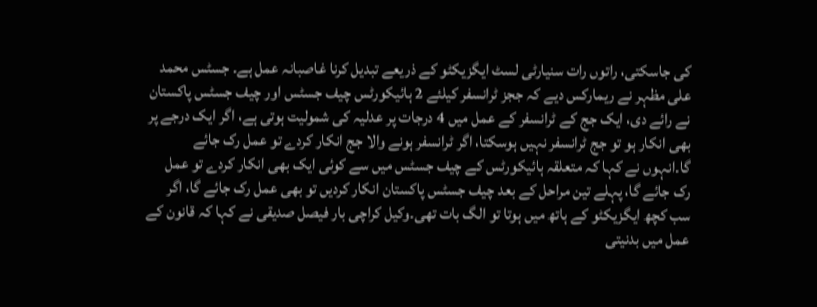کی جاسکتی، راتوں رات سنیارٹی لسٹ ایگزیکٹو کے ذریعے تبدیل کرنا غاصبانہ عمل ہے۔ جسٹس محمد علی مظہر نے ریمارکس دیے کہ ججز ٹرانسفر کیلئے 2 ہائیکورٹس چیف جسٹس اور چیف جسٹس پاکستان نے رائے دی، ایک جج کے ٹرانسفر کے عمل میں 4 درجات پر عدلیہ کی شمولیت ہوتی ہے، اگر ایک درجے پر بھی انکار ہو تو جج ٹرانسفر نہیں ہوسکتا، اگر ٹرانسفر ہونے والا جج انکار کردے تو عمل رک جائے گا۔انہوں نے کہا کہ متعلقہ ہائیکورٹس کے چیف جسٹس میں سے کوئی ایک بھی انکار کردے تو عمل رک جائے گا، پہلے تین مراحل کے بعد چیف جسٹس پاکستان انکار کردیں تو بھی عمل رک جائے گا، اگر سب کچھ ایگزیکٹو کے ہاتھ میں ہوتا تو الگ بات تھی۔وکیل کراچی بار فیصل صدیقی نے کہا کہ قانون کے عمل میں بدنیتی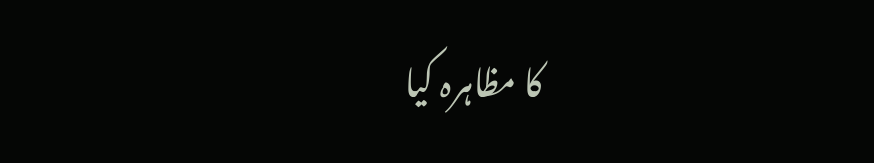کا مظاہرہ کیا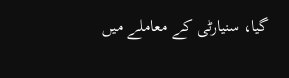گیا، سنیارٹی کے معاملے میں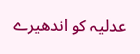عدلیہ کو اندھیرے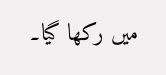میں رکھا گیا۔